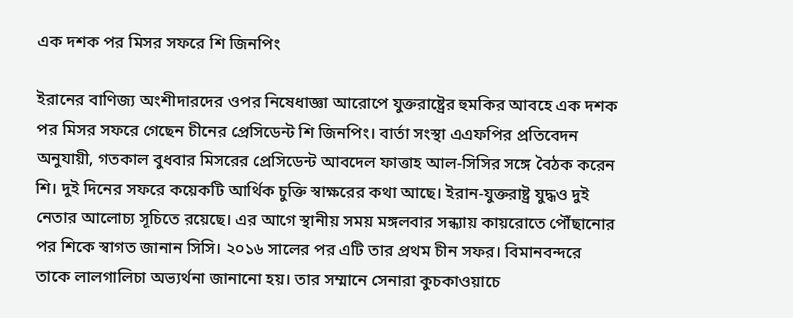এক দশক পর মিসর সফরে শি জিনপিং

ইরানের বাণিজ্য অংশীদারদের ওপর নিষেধাজ্ঞা আরোপে যুক্তরাষ্ট্রের হুমকির আবহে এক দশক পর মিসর সফরে গেছেন চীনের প্রেসিডেন্ট শি জিনপিং। বার্তা সংস্থা এএফপির প্রতিবেদন অনুযায়ী, গতকাল বুধবার মিসরের প্রেসিডেন্ট আবদেল ফাত্তাহ আল-সিসির সঙ্গে বৈঠক করেন শি। দুই দিনের সফরে কয়েকটি আর্থিক চুক্তি স্বাক্ষরের কথা আছে। ইরান-যুক্তরাষ্ট্র যুদ্ধও দুই নেতার আলোচ্য সূচিতে রয়েছে। এর আগে স্থানীয় সময় মঙ্গলবার সন্ধ্যায় কায়রোতে পৌঁছানোর পর শিকে স্বাগত জানান সিসি। ২০১৬ সালের পর এটি তার প্রথম চীন সফর। বিমানবন্দরে তাকে লালগালিচা অভ্যর্থনা জানানো হয়। তার সম্মানে সেনারা কুচকাওয়াচে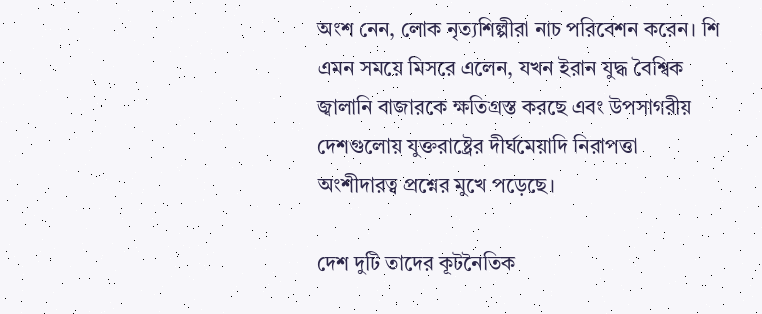অংশ নেন, লোক নৃত্যশিল্পীরা নাচ পরিবেশন করেন। শি এমন সময়ে মিসরে এলেন, যখন ইরান যুদ্ধ বৈশ্বিক জ্বালানি বাজারকে ক্ষতিগ্রস্ত করছে এবং উপসাগরীয় দেশগুলোয় যুক্তরাষ্ট্রের দীর্ঘমেয়াদি নিরাপত্তা অংশীদারত্ব প্রশ্নের মুখে পড়েছে।

দেশ দুটি তাদের কূটনৈতিক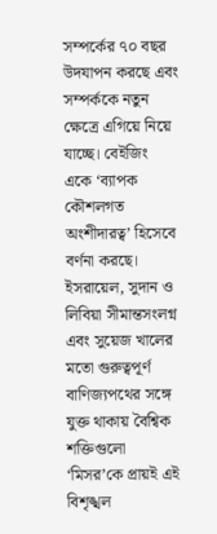সম্পর্কের ৭০ বছর উদযাপন করছে এবং সম্পর্ককে নতুন ক্ষেত্রে এগিয়ে নিয়ে যাচ্ছে। বেইজিং একে ‘ব্যাপক কৌশলগত অংশীদারত্ব’ হিসেবে বর্ণনা করছে। ইসরায়েল, সুদান ও লিবিয়া সীমান্তসংলগ্ন এবং সুয়েজ খালের মতো গুরুত্বপূর্ণ বাণিজ্যপথের সঙ্গে যুক্ত থাকায় বৈশ্বিক শক্তিগুলো ‘মিসর’কে প্রায়ই এই বিশৃঙ্খল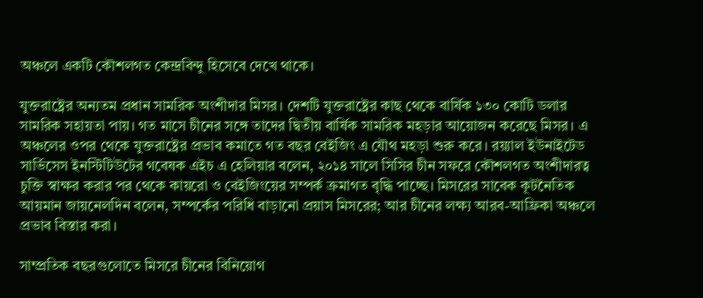অঞ্চলে একটি কৌশলগত কেন্দ্রবিন্দু হিসেবে দেখে থাকে।

যুক্তরাষ্ট্রের অন্যতম প্রধান সামরিক অংশীদার মিসর। দেশটি যুক্তরাষ্ট্রের কাছ থেকে বার্ষিক ১৩০ কোটি ডলার সামরিক সহায়তা পায়। গত মাসে চীনের সঙ্গে তাদের দ্বিতীয় বার্ষিক সামরিক মহড়ার আয়োজন করেছে মিসর। এ অঞ্চলের ওপর থেকে যুক্তরাষ্ট্রের প্রভাব কমাতে গত বছর বেইজিং এ যৌথ মহড়া শুরু করে। রয়্যাল ইউনাইটেড সার্ভিসেস ইনস্টিটিউটের গবেষক এইচ এ হেলিয়ার বলেন, ২০১৪ সালে সিসির চীন সফরে কৌশলগত অংশীদারত্ব চুক্তি স্বাক্ষর করার পর থেকে কায়রো ও বেইজিংয়ের সম্পর্ক ক্রমাগত বৃদ্ধি পাচ্ছে। মিসরের সাবেক কূটনৈতিক আয়মান জায়নেলদিন বলেন, সম্পর্কের পরিধি বাড়ানো প্রয়াস মিসরের; আর চীনের লক্ষ্য আরব-আফ্রিকা অঞ্চলে প্রভাব বিস্তার করা।

সাম্প্রতিক বছরগুলোতে মিসরে চীনের বিনিয়োগ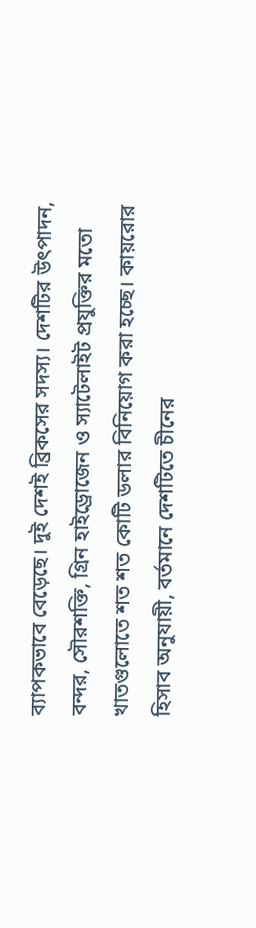ব্যাপকভাবে বেড়েছে। দুই দেশই ব্রিকসের সদস্য। দেশটির উৎপাদন, বন্দর, সৌরশক্তি, গ্রিন হাইড্রোজেন ও স্যাটেলাইট প্রযুক্তির মতো খাতগুলোতে শত শত কোটি ডলার বিনিয়োগ করা হচ্ছে। কায়রোর হিসাব অনুযায়ী, বর্তমানে দেশটিতে চীনের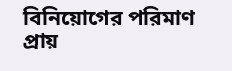বিনিয়োগের পরিমাণ প্রায়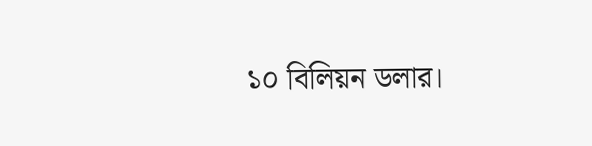১০ বিলিয়ন ডলার।